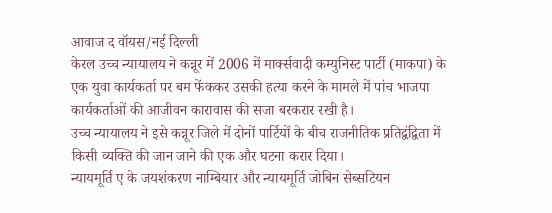आवाज द वॉयस/नई दिल्ली
केरल उच्च न्यायालय ने कन्नूर में 2006 में मार्क्सवादी कम्युनिस्ट पार्टी (माकपा) के एक युवा कार्यकर्ता पर बम फेंककर उसकी हत्या करने के मामले में पांच भाजपा कार्यकर्ताओं की आजीवन कारावास की सजा बरकरार रखी है।
उच्च न्यायालय ने इसे कन्नूर जिले में दोनों पार्टियों के बीच राजनीतिक प्रतिद्वंद्विता में किसी व्यक्ति की जान जाने की एक और घटना करार दिया।
न्यायमूर्ति ए के जयशंकरण नाम्बियार और न्यायमूर्ति जोबिन सेब्सटियन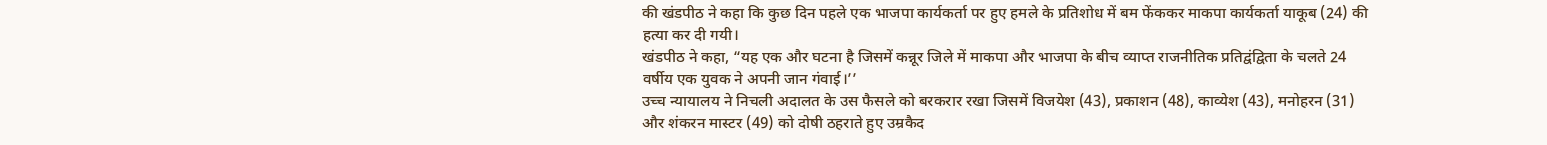की खंडपीठ ने कहा कि कुछ दिन पहले एक भाजपा कार्यकर्ता पर हुए हमले के प्रतिशोध में बम फेंककर माकपा कार्यकर्ता याकूब (24) की हत्या कर दी गयी।
खंडपीठ ने कहा, “यह एक और घटना है जिसमें कन्नूर जिले में माकपा और भाजपा के बीच व्याप्त राजनीतिक प्रतिद्वंद्विता के चलते 24 वर्षीय एक युवक ने अपनी जान गंवाई।’’
उच्च न्यायालय ने निचली अदालत के उस फैसले को बरकरार रखा जिसमें विजयेश (43), प्रकाशन (48), काव्येश (43), मनोहरन (31) और शंकरन मास्टर (49) को दोषी ठहराते हुए उम्रकैद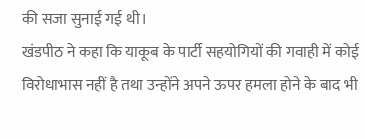की सजा सुनाई गई थी।
खंडपीठ ने कहा कि याकूब के पार्टी सहयोगियों की गवाही में कोई विरोधाभास नहीं है तथा उन्होंने अपने ऊपर हमला होने के बाद भी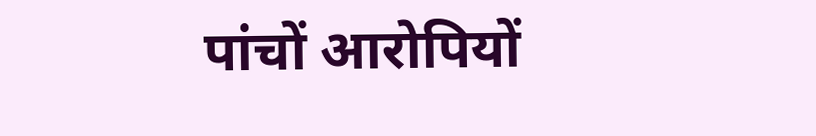पांचों आरोपियों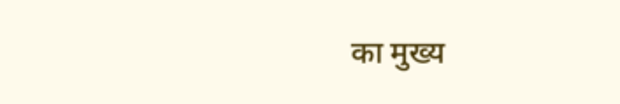का मुख्य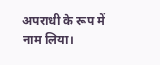अपराधी के रूप में नाम लिया।